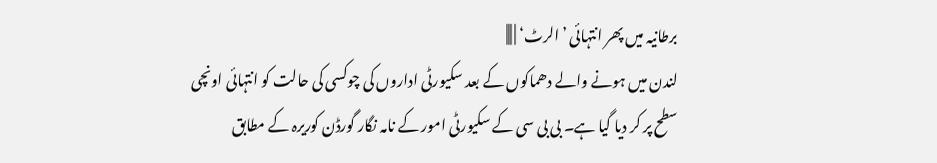برطانیہ میں پھر انتہائی ’الرٹ‘ | |||
لندن میں ہونے والے دھماکوں کے بعد سکیورٹی اداروں کی چوکسی کی حالت کو انتہائی اونچی سطح پر کر دیا گیا ہے۔ بی بی سی کے سکیورٹی امور کے نامہ نگار گورڈن کوریرہ کے مطابق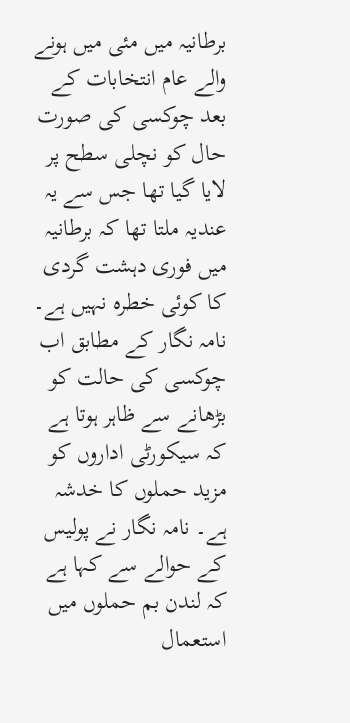برطانیہ میں مئی میں ہونے والے عام انتخابات کے بعد چوکسی کی صورت حال کو نچلی سطح پر لایا گیا تھا جس سے یہ عندیہ ملتا تھا کہ برطانیہ میں فوری دہشت گردی کا کوئی خطرہ نہیں ہے۔ نامہ نگار کے مطابق اب چوکسی کی حالت کو بڑھانے سے ظاہر ہوتا ہے کہ سیکورٹی اداروں کو مزید حملوں کا خدشہ ہے۔ نامہ نگار نے پولیس کے حوالے سے کہا ہے کہ لندن بم حملوں میں استعمال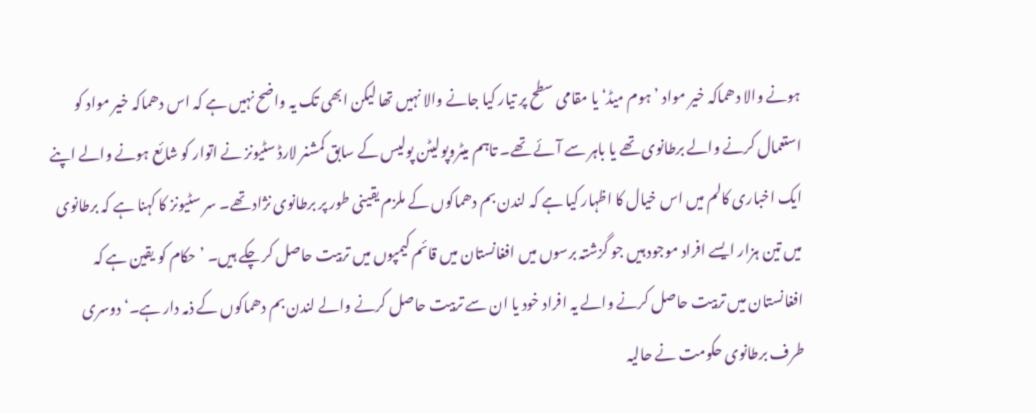ہونے والا دھماکہ خیر مواد ’ہوم میڈ‘ یا مقامی سطح پر تیار کیا جانے والا نہیں تھا لیکن ابھی تک یہ واضح نہیں ہے کہ اس دھماکہ خیر مواد کو استعمال کرنے والے برطانوی تھے یا باہر سے آئے تھے۔ تاہم میٹروپولیٹن پولیس کے سابق کمشنر لارڈ سٹیونز نے اتوار کو شائع ہونے والے اپنے ایک اخباری کالم میں اس خیال کا اظہار کیا ہے کہ لندن بم دھماکوں کے ملزم یقینی طور پر برطانوی نژاد تھے۔ سر سٹیونز کا کہنا ہے کہ برطانوی میں تین ہزار ایسے افراد موجود ہیں جو گزشتہ برسوں میں افغانستان میں قائم کیمپوں میں تربیت حاصل کر چکے ہیں۔ ’حکام کو یقین ہے کہ افغانستان میں تربیت حاصل کرنے والے یہ افراد خود یا ان سے تربیت حاصل کرنے والے لندن بم دھماکوں کے ذمہ دار ہے۔‘ دوسری طرف برطانوی حکومت نے حالیہ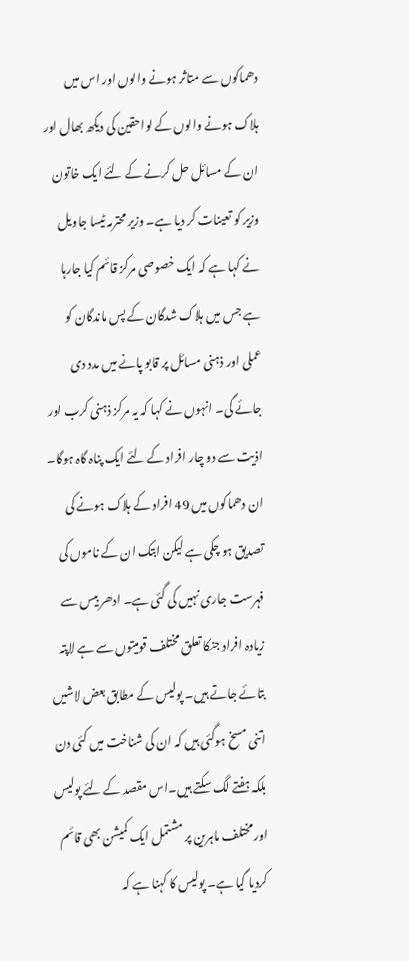دھماکوں سے متاثر ہونے والوں اور اس میں ہلاک ہونے والوں کے لواحقین کی دیکھ بھال اور ان کے مسائل حل کرنے کے لئے ایک خاتون وزیر کو تعینات کر دیا ہے۔ وزیر محترمہ ٹیسا جاویل نے کہا ہے کہ ایک خصوصی مرکز قائم کیا جارہا ہے جس میں ہلاک شدگان کے پس ماندگان کو عملی اور ذہنی مسائل پر قابو پانے میں مدد دی جائے گی۔ انہوں نے کہا کہ یہ مرکز ذہنی کرب اور اذیت سے دو چار افراد کے لئے ایک پناہ گاہ ہوگا۔ ان دھماکوں میں 49 افراد کے ہلاک ہونے کی تصدیق ہو چکی ہے لیکن ابتک ان کے ناموں کی فہرست جاری نہیں کی گئی ہے۔ ادھر بیس سے زیادہ افراد جنکا تعلق مختلف قومیتوں سے ہے لاپتہ بتائے جاتے ہیں۔ پولیس کے مطابق بعض لاشیں اتنی مسخ ہوگئی ہیں کہ ان کی شناخت میں کئی دن بلکہ ہفتے لگ سکتے ہیں۔اس مقصد کے لئے پولیس اور مختلف ماہرین پر مشتمل ایک کمیشن بھی قائم کردیا گیا ہے۔ پولیس کا کہنا ہے کہ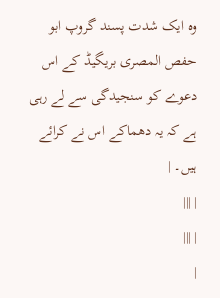وہ ایک شدت پسند گروپ ابو حفص المصری بریگیڈ کے اس دعوے کو سنجیدگی سے لے رہی ہے کہ یہ دھماکے اس نے کرائے ہیں۔ |
| |||
| |||
|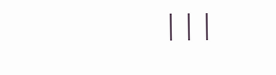|||